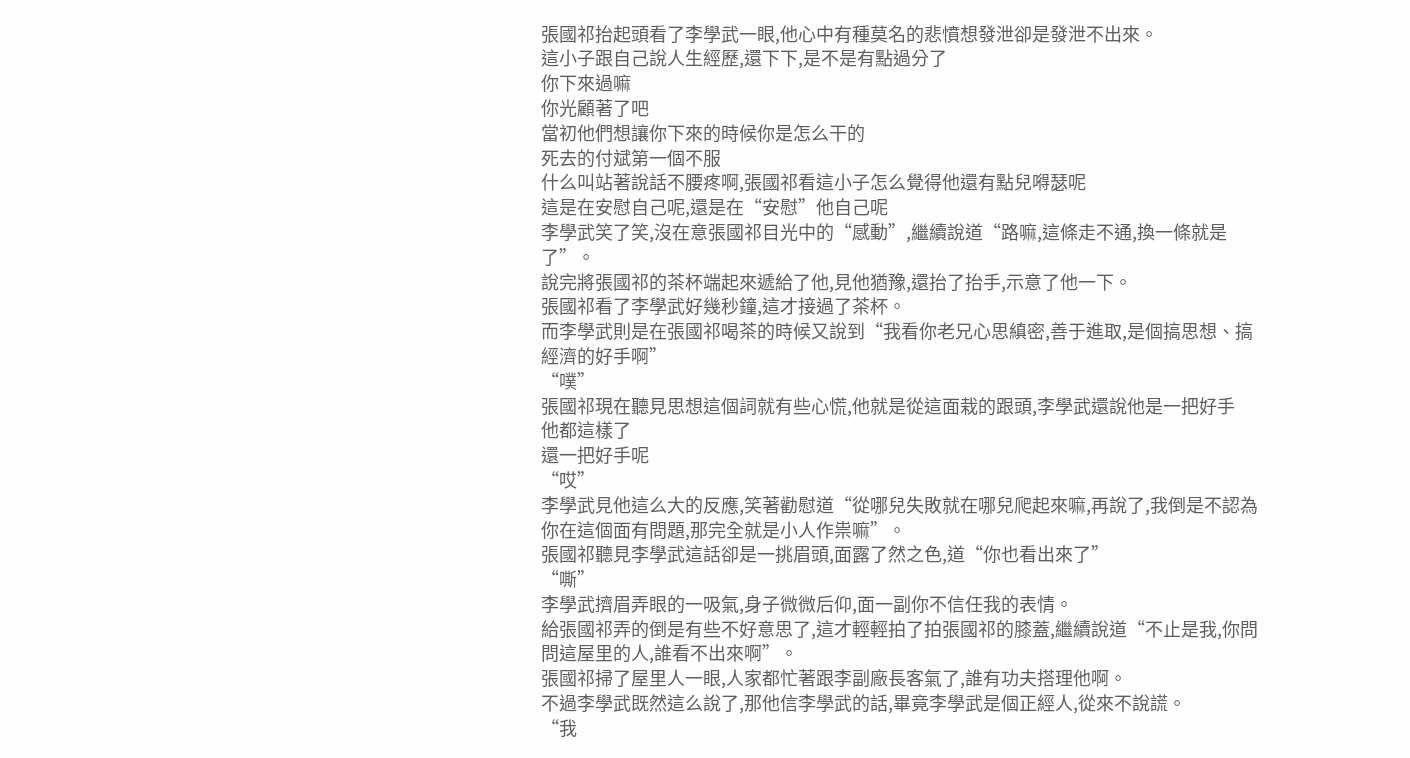張國祁抬起頭看了李學武一眼,他心中有種莫名的悲憤想發泄卻是發泄不出來。
這小子跟自己說人生經歷,還下下,是不是有點過分了
你下來過嘛
你光顧著了吧
當初他們想讓你下來的時候你是怎么干的
死去的付斌第一個不服
什么叫站著說話不腰疼啊,張國祁看這小子怎么覺得他還有點兒嘚瑟呢
這是在安慰自己呢,還是在“安慰”他自己呢
李學武笑了笑,沒在意張國祁目光中的“感動”,繼續說道“路嘛,這條走不通,換一條就是了”。
說完將張國祁的茶杯端起來遞給了他,見他猶豫,還抬了抬手,示意了他一下。
張國祁看了李學武好幾秒鐘,這才接過了茶杯。
而李學武則是在張國祁喝茶的時候又說到“我看你老兄心思縝密,善于進取,是個搞思想、搞經濟的好手啊”
“噗”
張國祁現在聽見思想這個詞就有些心慌,他就是從這面栽的跟頭,李學武還說他是一把好手
他都這樣了
還一把好手呢
“哎”
李學武見他這么大的反應,笑著勸慰道“從哪兒失敗就在哪兒爬起來嘛,再說了,我倒是不認為你在這個面有問題,那完全就是小人作祟嘛”。
張國祁聽見李學武這話卻是一挑眉頭,面露了然之色,道“你也看出來了”
“嘶”
李學武擠眉弄眼的一吸氣,身子微微后仰,面一副你不信任我的表情。
給張國祁弄的倒是有些不好意思了,這才輕輕拍了拍張國祁的膝蓋,繼續說道“不止是我,你問問這屋里的人,誰看不出來啊”。
張國祁掃了屋里人一眼,人家都忙著跟李副廠長客氣了,誰有功夫搭理他啊。
不過李學武既然這么說了,那他信李學武的話,畢竟李學武是個正經人,從來不說謊。
“我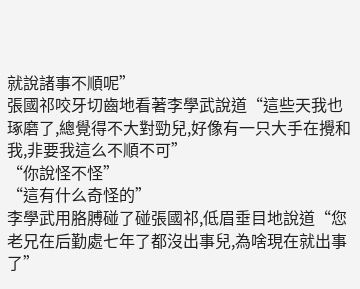就說諸事不順呢”
張國祁咬牙切齒地看著李學武說道“這些天我也琢磨了,總覺得不大對勁兒,好像有一只大手在攪和我,非要我這么不順不可”
“你說怪不怪”
“這有什么奇怪的”
李學武用胳膊碰了碰張國祁,低眉垂目地說道“您老兄在后勤處七年了都沒出事兒,為啥現在就出事了”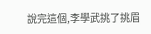說完這個,李學武挑了挑眉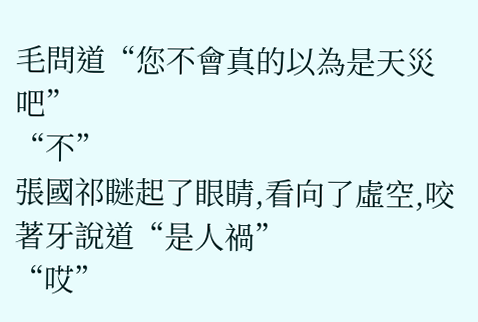毛問道“您不會真的以為是天災吧”
“不”
張國祁瞇起了眼睛,看向了虛空,咬著牙說道“是人禍”
“哎”